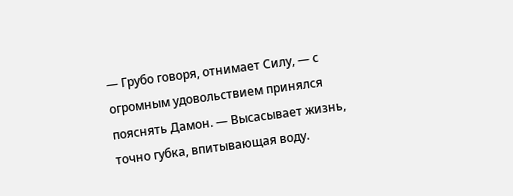— Грубо говоря, отнимает Силу, — с огромным удовольствием принялся пояснять Дамон. — Высасывает жизнь, точно губка, впитывающая воду.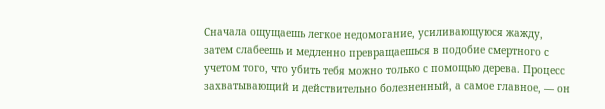Сначала ощущаешь легкое недомогание, усиливающуюся жажду, затем слабеешь и медленно превращаешься в подобие смертного с учетом того, что убить тебя можно только с помощью дерева. Процесс захватывающий и действительно болезненный, а самое главное, — он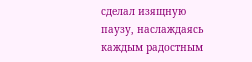сделал изящную паузу, наслаждаясь каждым радостным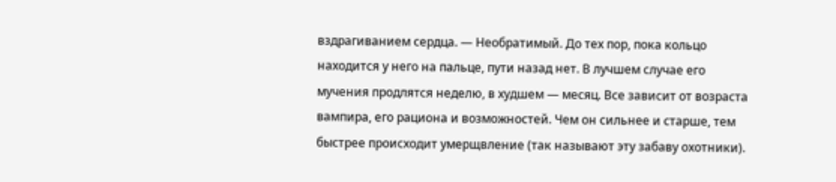вздрагиванием сердца. — Необратимый. До тех пор, пока кольцо находится у него на пальце, пути назад нет. В лучшем случае его мучения продлятся неделю, в худшем — месяц. Все зависит от возраста вампира, его рациона и возможностей. Чем он сильнее и старше, тем быстрее происходит умерщвление (так называют эту забаву охотники).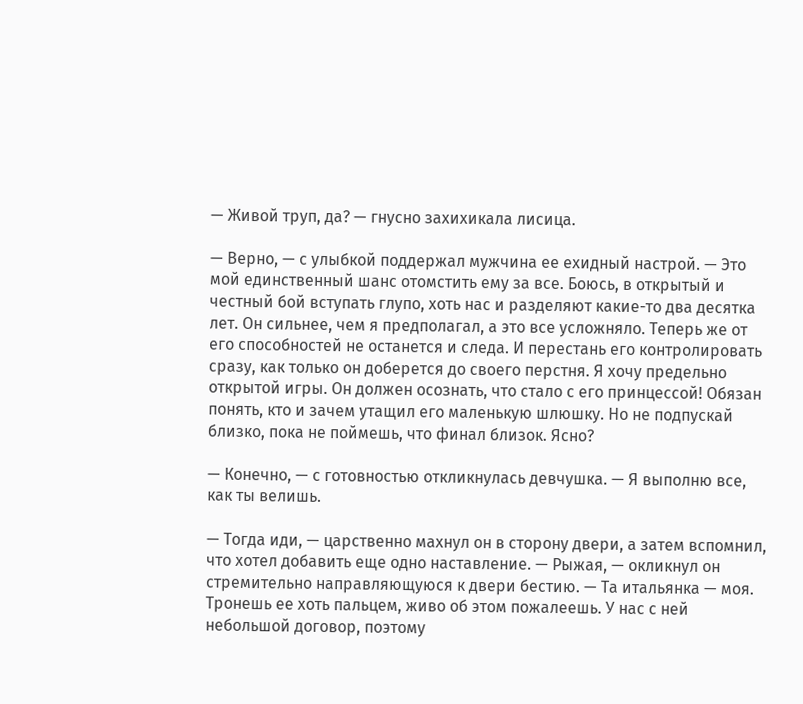— Живой труп, да? — гнусно захихикала лисица.

— Верно, — с улыбкой поддержал мужчина ее ехидный настрой. — Это мой единственный шанс отомстить ему за все. Боюсь, в открытый и честный бой вступать глупо, хоть нас и разделяют какие-то два десятка лет. Он сильнее, чем я предполагал, а это все усложняло. Теперь же от его способностей не останется и следа. И перестань его контролировать сразу, как только он доберется до своего перстня. Я хочу предельно открытой игры. Он должен осознать, что стало с его принцессой! Обязан понять, кто и зачем утащил его маленькую шлюшку. Но не подпускай близко, пока не поймешь, что финал близок. Ясно?

— Конечно, — с готовностью откликнулась девчушка. — Я выполню все, как ты велишь.

— Тогда иди, — царственно махнул он в сторону двери, а затем вспомнил, что хотел добавить еще одно наставление. — Рыжая, — окликнул он стремительно направляющуюся к двери бестию. — Та итальянка — моя. Тронешь ее хоть пальцем, живо об этом пожалеешь. У нас с ней небольшой договор, поэтому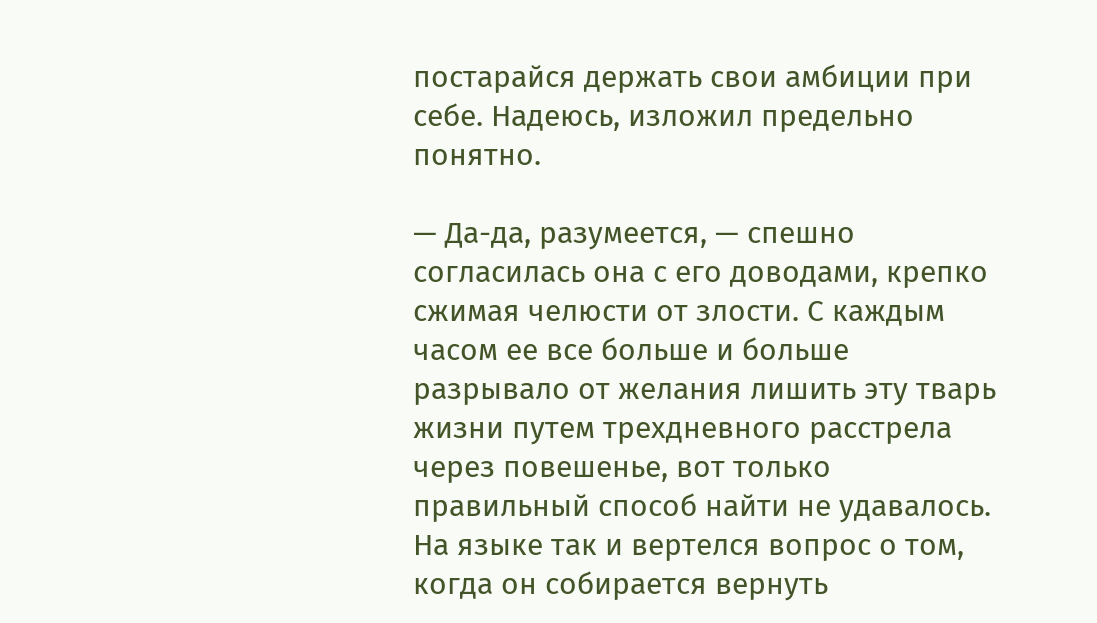постарайся держать свои амбиции при себе. Надеюсь, изложил предельно понятно.

— Да-да, разумеется, — спешно согласилась она с его доводами, крепко сжимая челюсти от злости. С каждым часом ее все больше и больше разрывало от желания лишить эту тварь жизни путем трехдневного расстрела через повешенье, вот только правильный способ найти не удавалось. На языке так и вертелся вопрос о том, когда он собирается вернуть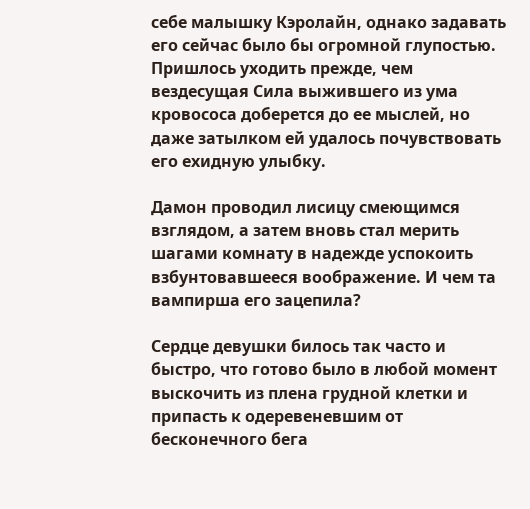себе малышку Кэролайн, однако задавать его сейчас было бы огромной глупостью. Пришлось уходить прежде, чем вездесущая Сила выжившего из ума кровососа доберется до ее мыслей, но даже затылком ей удалось почувствовать его ехидную улыбку.

Дамон проводил лисицу смеющимся взглядом, а затем вновь стал мерить шагами комнату в надежде успокоить взбунтовавшееся воображение. И чем та вампирша его зацепила?

Сердце девушки билось так часто и быстро, что готово было в любой момент выскочить из плена грудной клетки и припасть к одеревеневшим от бесконечного бега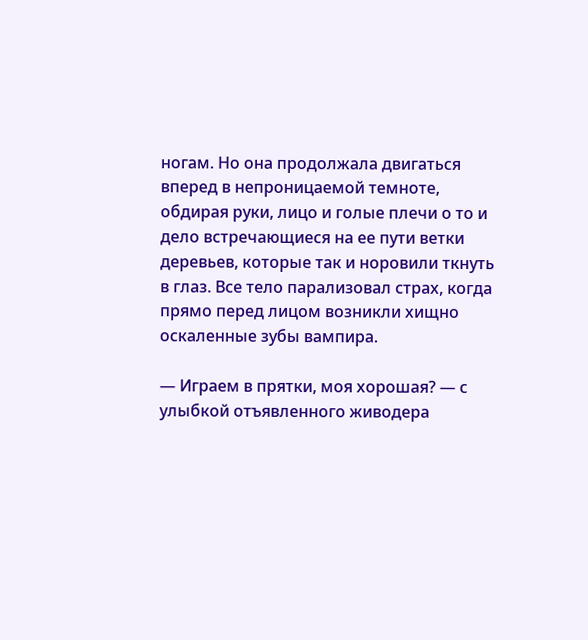ногам. Но она продолжала двигаться вперед в непроницаемой темноте, обдирая руки, лицо и голые плечи о то и дело встречающиеся на ее пути ветки деревьев, которые так и норовили ткнуть в глаз. Все тело парализовал страх, когда прямо перед лицом возникли хищно оскаленные зубы вампира.

— Играем в прятки, моя хорошая? — с улыбкой отъявленного живодера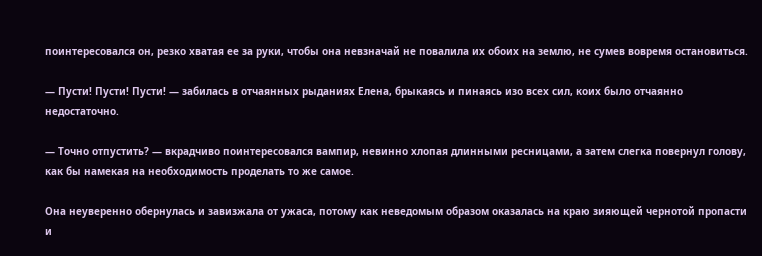поинтересовался он, резко хватая ее за руки, чтобы она невзначай не повалила их обоих на землю, не сумев вовремя остановиться.

— Пусти! Пусти! Пусти! — забилась в отчаянных рыданиях Елена, брыкаясь и пинаясь изо всех сил, коих было отчаянно недостаточно.

— Точно отпустить? — вкрадчиво поинтересовался вампир, невинно хлопая длинными ресницами, а затем слегка повернул голову, как бы намекая на необходимость проделать то же самое.

Она неуверенно обернулась и завизжала от ужаса, потому как неведомым образом оказалась на краю зияющей чернотой пропасти и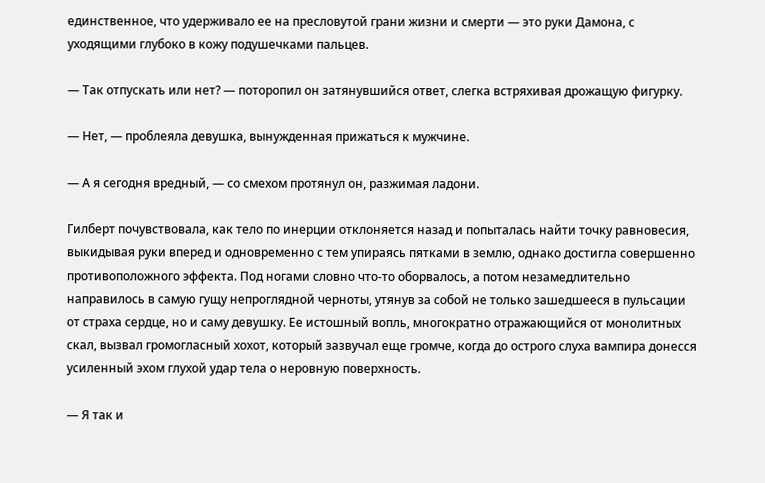единственное, что удерживало ее на пресловутой грани жизни и смерти — это руки Дамона, с уходящими глубоко в кожу подушечками пальцев.

— Так отпускать или нет? — поторопил он затянувшийся ответ, слегка встряхивая дрожащую фигурку.

— Нет, — проблеяла девушка, вынужденная прижаться к мужчине.

— А я сегодня вредный, — со смехом протянул он, разжимая ладони.

Гилберт почувствовала, как тело по инерции отклоняется назад и попыталась найти точку равновесия, выкидывая руки вперед и одновременно с тем упираясь пятками в землю, однако достигла совершенно противоположного эффекта. Под ногами словно что-то оборвалось, а потом незамедлительно направилось в самую гущу непроглядной черноты, утянув за собой не только зашедшееся в пульсации от страха сердце, но и саму девушку. Ее истошный вопль, многократно отражающийся от монолитных скал, вызвал громогласный хохот, который зазвучал еще громче, когда до острого слуха вампира донесся усиленный эхом глухой удар тела о неровную поверхность.

— Я так и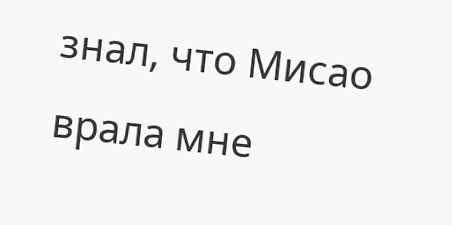знал, что Мисао врала мне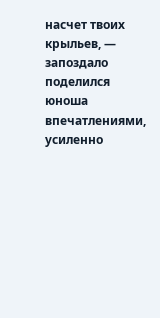насчет твоих крыльев, — запоздало поделился юноша впечатлениями, усиленно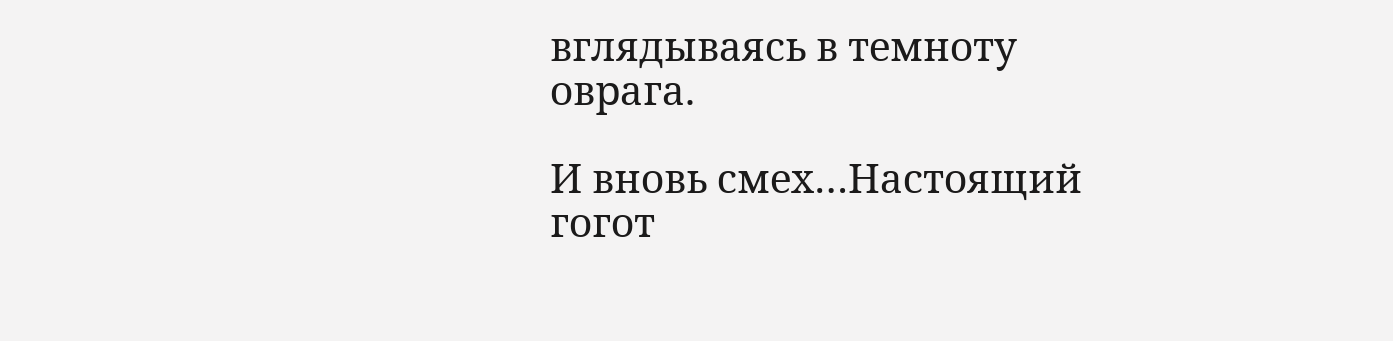вглядываясь в темноту оврага.

И вновь смех…Настоящий гогот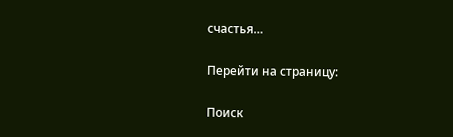счастья…

Перейти на страницу:

Поиск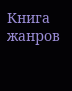Книга жанров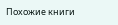Похожие книги